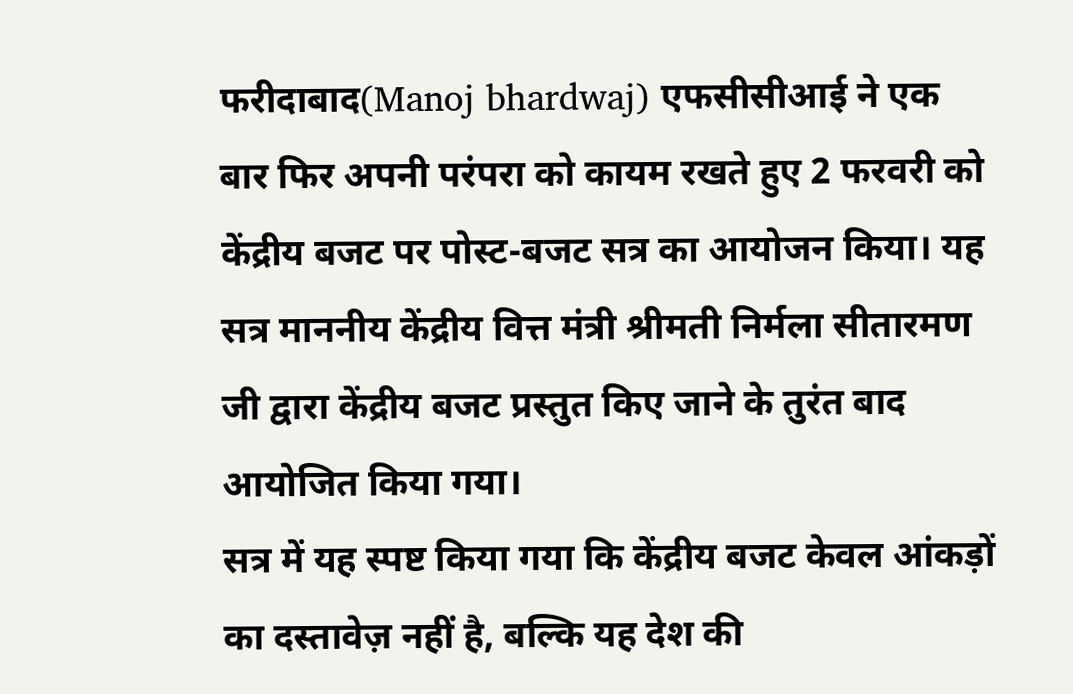फरीदाबाद(Manoj bhardwaj) एफसीसीआई ने एक बार फिर अपनी परंपरा को कायम रखते हुए 2 फरवरी को केंद्रीय बजट पर पोस्ट-बजट सत्र का आयोजन किया। यह सत्र माननीय केंद्रीय वित्त मंत्री श्रीमती निर्मला सीतारमण जी द्वारा केंद्रीय बजट प्रस्तुत किए जाने के तुरंत बाद आयोजित किया गया।
सत्र में यह स्पष्ट किया गया कि केंद्रीय बजट केवल आंकड़ों का दस्तावेज़ नहीं है, बल्कि यह देश की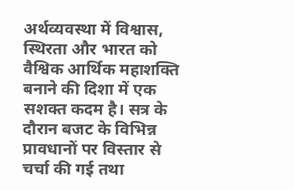अर्थव्यवस्था में विश्वास, स्थिरता और भारत को वैश्विक आर्थिक महाशक्ति बनाने की दिशा में एक सशक्त कदम है। सत्र के दौरान बजट के विभिन्न प्रावधानों पर विस्तार से चर्चा की गई तथा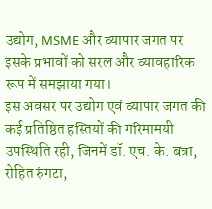उद्योग, MSME और व्यापार जगत पर इसके प्रभावों को सरल और व्यावहारिक रूप में समझाया गया।
इस अवसर पर उद्योग एवं व्यापार जगत की कई प्रतिष्ठित हस्तियों की गरिमामयी उपस्थिति रही, जिनमें डॉ. एच. के. बत्रा, रोहित रुंगटा,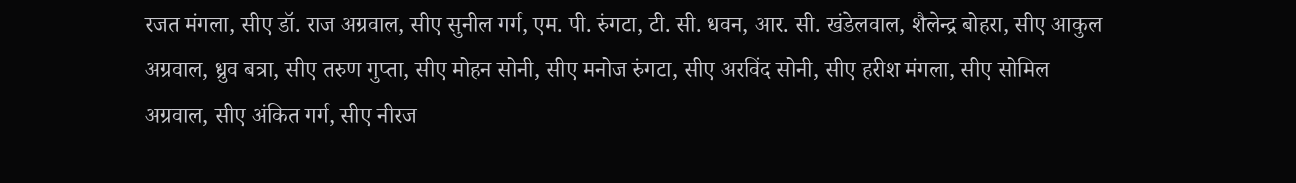रजत मंगला, सीए डॉ. राज अग्रवाल, सीए सुनील गर्ग, एम. पी. रुंगटा, टी. सी. धवन, आर. सी. खंडेलवाल, शैलेन्द्र बोहरा, सीए आकुल अग्रवाल, ध्रुव बत्रा, सीए तरुण गुप्ता, सीए मोहन सोनी, सीए मनोज रुंगटा, सीए अरविंद सोनी, सीए हरीश मंगला, सीए सोमिल अग्रवाल, सीए अंकित गर्ग, सीए नीरज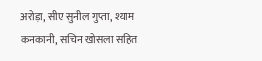अरोड़ा, सीए सुनील गुप्ता, श्याम कनकानी, सचिन खोसला सहित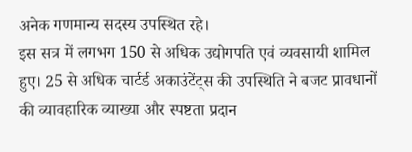अनेक गणमान्य सदस्य उपस्थित रहे।
इस सत्र में लगभग 150 से अधिक उद्योगपति एवं व्यवसायी शामिल हुए। 25 से अधिक चार्टर्ड अकाउंटेंट्स की उपस्थिति ने बजट प्रावधानों की व्यावहारिक व्याख्या और स्पष्टता प्रदान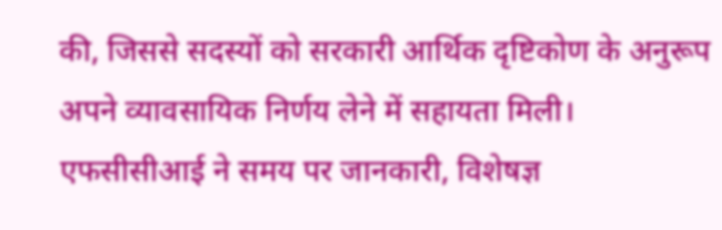की, जिससे सदस्यों को सरकारी आर्थिक दृष्टिकोण के अनुरूप अपने व्यावसायिक निर्णय लेने में सहायता मिली।
एफसीसीआई ने समय पर जानकारी, विशेषज्ञ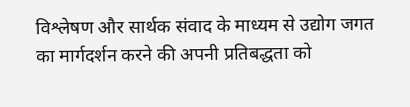विश्लेषण और सार्थक संवाद के माध्यम से उद्योग जगत का मार्गदर्शन करने की अपनी प्रतिबद्धता को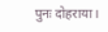पुनः दोहराया।